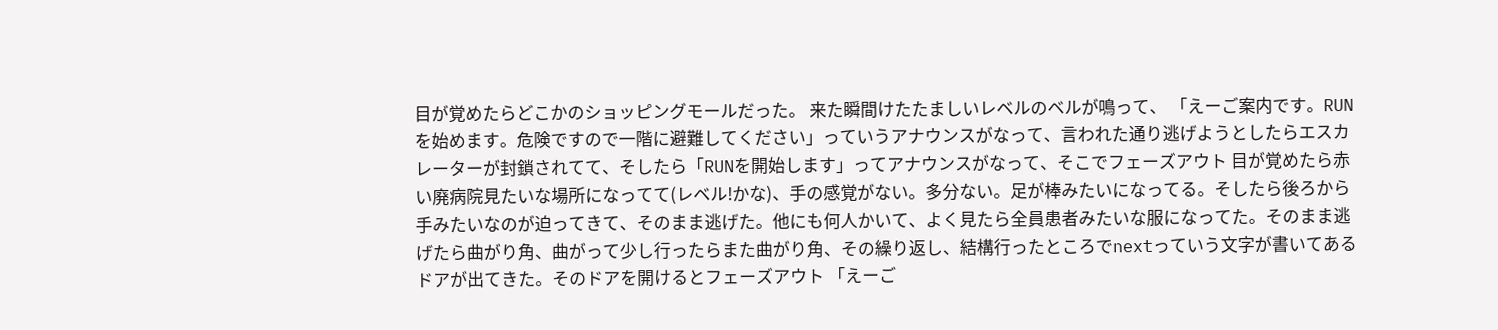目が覚めたらどこかのショッピングモールだった。 来た瞬間けたたましいレベルのベルが鳴って、 「えーご案内です。RUNを始めます。危険ですので一階に避難してください」っていうアナウンスがなって、言われた通り逃げようとしたらエスカレーターが封鎖されてて、そしたら「RUNを開始します」ってアナウンスがなって、そこでフェーズアウト 目が覚めたら赤い廃病院見たいな場所になってて(レベル!かな)、手の感覚がない。多分ない。足が棒みたいになってる。そしたら後ろから手みたいなのが迫ってきて、そのまま逃げた。他にも何人かいて、よく見たら全員患者みたいな服になってた。そのまま逃げたら曲がり角、曲がって少し行ったらまた曲がり角、その繰り返し、結構行ったところでnextっていう文字が書いてあるドアが出てきた。そのドアを開けるとフェーズアウト 「えーご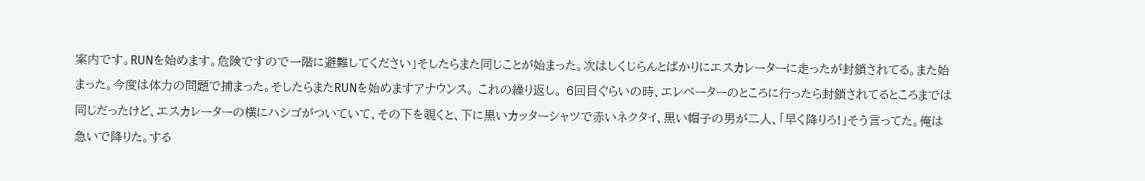案内です。RUNを始めます。危険ですので一階に避難してください」そしたらまた同じことが始まった。次はしくじらんとばかりにエスカレーターに走ったが封鎖されてる。また始まった。今度は体力の問題で捕まった。そしたらまたRUNを始めますアナウンス。 これの繰り返し。 6回目ぐらいの時、エレベーターのところに行ったら封鎖されてるところまでは同じだったけど、エスカレーターの横にハシゴがついていて、その下を覗くと、下に黒いカッターシャツで赤いネクタイ、黒い帽子の男が二人、「早く降りろ!」そう言ってた。俺は急いで降りた。する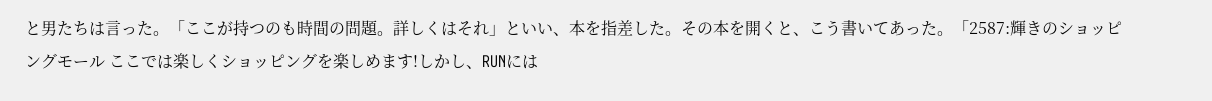と男たちは言った。「ここが持つのも時間の問題。詳しくはそれ」といい、本を指差した。その本を開くと、こう書いてあった。「2587:輝きのショッピングモール ここでは楽しくショッピングを楽しめます!しかし、RUNには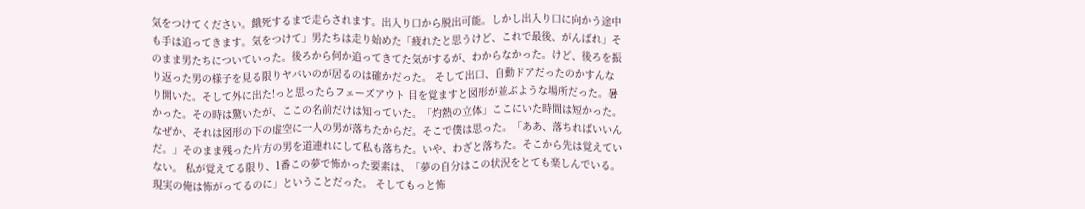気をつけてください。餓死するまで走らされます。出入り口から脱出可能。しかし出入り口に向かう途中も手は追ってきます。気をつけて」男たちは走り始めた「疲れたと思うけど、これで最後、がんばれ」そのまま男たちについていった。後ろから何か追ってきてた気がするが、わからなかった。けど、後ろを振り返った男の様子を見る限りヤバいのが居るのは確かだった。 そして出口、自動ドアだったのかすんなり開いた。そして外に出た!っと思ったらフェーズアウト 目を覚ますと図形が並ぶような場所だった。暑かった。その時は驚いたが、ここの名前だけは知っていた。「灼熱の立体」ここにいた時間は短かった。なぜか、それは図形の下の虚空に一人の男が落ちたからだ。そこで僕は思った。「ああ、落ちればいいんだ。」そのまま残った片方の男を道連れにして私も落ちた。いや、わざと落ちた。そこから先は覚えていない。 私が覚えてる限り、1番この夢で怖かった要素は、「夢の自分はこの状況をとても楽しんでいる。現実の俺は怖がってるのに」ということだった。 そしてもっと怖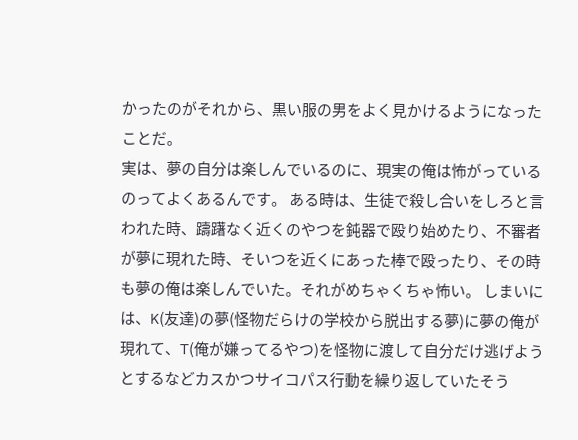かったのがそれから、黒い服の男をよく見かけるようになったことだ。
実は、夢の自分は楽しんでいるのに、現実の俺は怖がっているのってよくあるんです。 ある時は、生徒で殺し合いをしろと言われた時、躊躇なく近くのやつを鈍器で殴り始めたり、不審者が夢に現れた時、そいつを近くにあった棒で殴ったり、その時も夢の俺は楽しんでいた。それがめちゃくちゃ怖い。 しまいには、K(友達)の夢(怪物だらけの学校から脱出する夢)に夢の俺が現れて、T(俺が嫌ってるやつ)を怪物に渡して自分だけ逃げようとするなどカスかつサイコパス行動を繰り返していたそう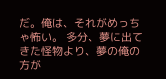だ。俺は、それがめっちゃ怖い。 多分、夢に出てきた怪物より、夢の俺の方が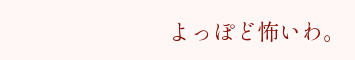よっぽど怖いわ。